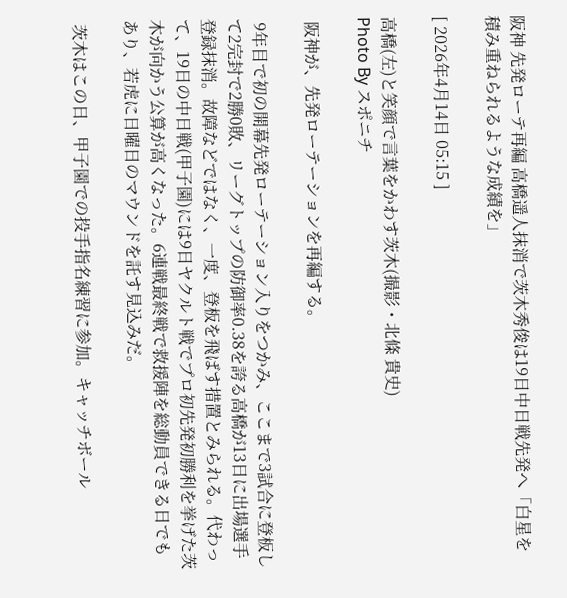阪神 先発ローテ再編 高橋遥人抹消で茨木秀俊は19日中日戦先発へ「白星を積み重ねられるような成績を」

[ 2026年4月14日 05:15 ]

高橋(左)と笑顔で言葉をかわす茨木(撮影・北條 貴史)
Photo By スポニチ

 阪神が、先発ローテーションを再編する。

 9年目で初の開幕先発ローテーション入りをつかみ、ここまで3試合に登板して2完封で2勝0敗、リーグトップの防御率0.38を誇る高橋が13日に出場選手登録抹消。故障などではなく、一度、登板を飛ばす措置とみられる。代わって、19日の中日戦(甲子園)には9日ヤクルト戦でプロ初先発初勝利を挙げた茨木が向かう公算が高くなった。6連戦最終戦で救援陣を総動員できる日でもあり、若虎に日曜日のマウンドを託す見込みだ。

 茨木はこの日、甲子園での投手指名練習に参加。キャッチボール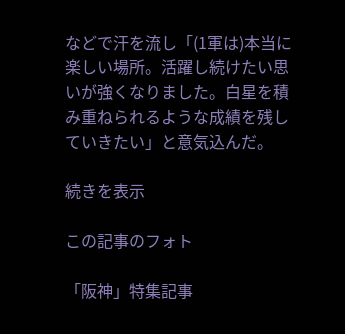などで汗を流し「(1軍は)本当に楽しい場所。活躍し続けたい思いが強くなりました。白星を積み重ねられるような成績を残していきたい」と意気込んだ。

続きを表示

この記事のフォト

「阪神」特集記事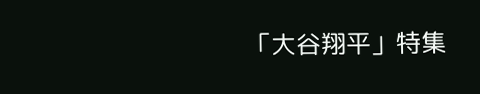「大谷翔平」特集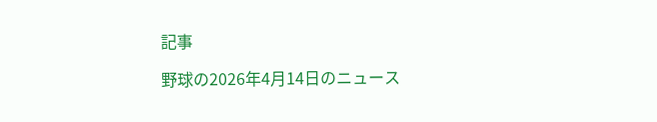記事

野球の2026年4月14日のニュース